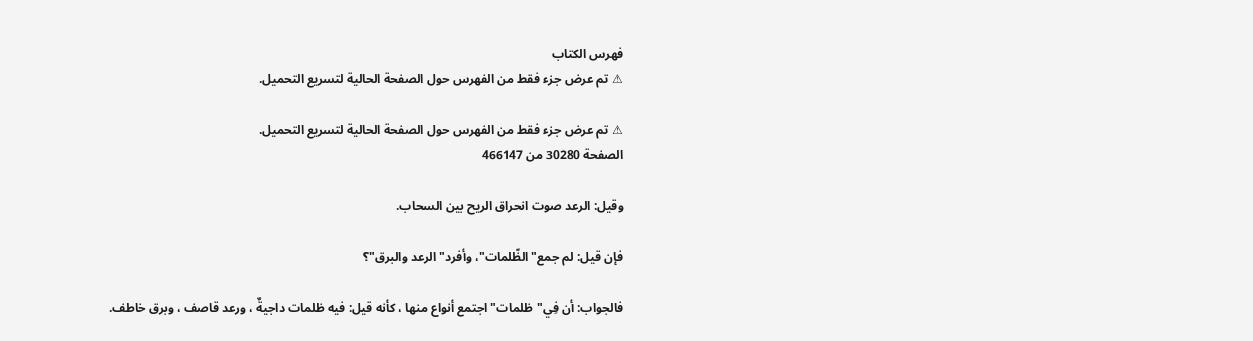فهرس الكتاب
⚠ تم عرض جزء فقط من الفهرس حول الصفحة الحالية لتسريع التحميل.

⚠ تم عرض جزء فقط من الفهرس حول الصفحة الحالية لتسريع التحميل.
الصفحة 30280 من 466147

وقيل: الرعد صوت انحراق الريح بين السحاب.

فإن قيل: لم جمع"الظّلمات"، وأفرد"الرعد والبرق"؟

فالجواب: أن فِي"ظلمات"اجتمع أنواع منها ، كأنه قيل: فيه ظلمات داجيةٌ ، ورعد قاصف ، وبرق خاطف.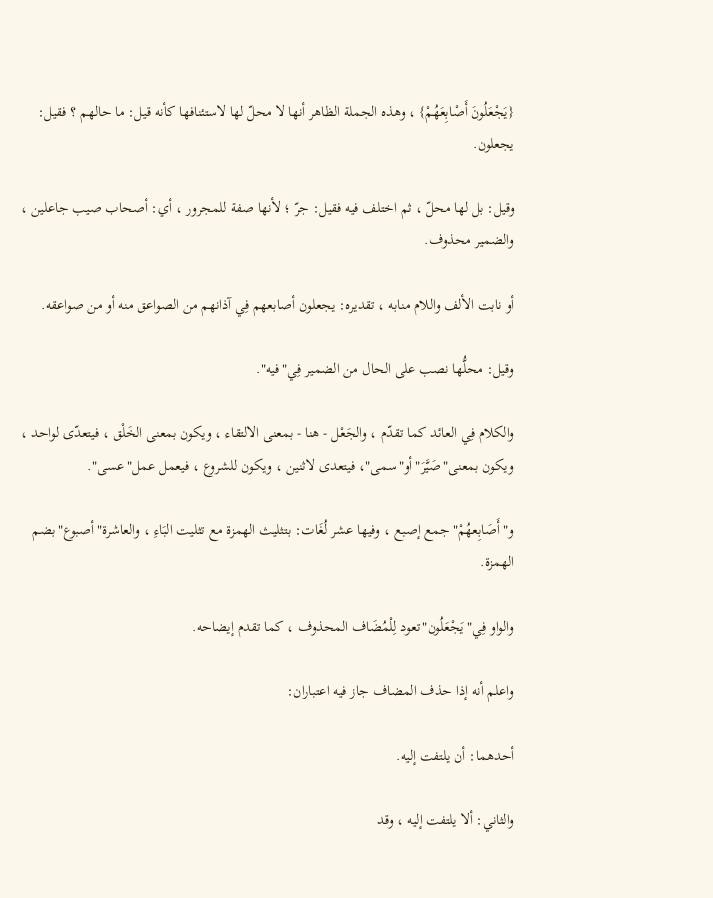{يَجْعَلُونَ أَصْابِعَهُمْ} ، وهذه الجملة الظاهر أنها لا محلّ لها لاستئنافها كأنه قيل: ما حالهم ؟ فقيل: يجعلون.

وقيل: بل لها محلّ ، ثم اختلف فيه فقيل: جرّ ؛ لأنها صفة للمجرور ، أي: أصحاب صيب جاعلين ، والضمير محذوف.

أو نابت الألف واللام منابه ، تقديره: يجعلون أصابعهم فِي آذانهم من الصواعق منه أو من صواعقه.

وقيل: محلُّها نصب على الحال من الضمير فِي"فيه".

والكلام فِي العائد كما تقدّم ، والجَعْل - هنا - بمعنى الالتقاء ، ويكون بمعنى الخَلْق ، فيتعدّى لواحد ، ويكون بمعنى"صَيَّرَ"أو"سمى"، فيتعدى لاثنين ، ويكون للشروع ، فيعمل عمل"عسى".

و"أَصَابِعهُمْ"جمع إصبع ، وفيها عشر لُغَات: بتثليث الهمزة مع تثليت البَاءِ ، والعاشرة"أصبوع"بضم الهمزة.

والواو فِي"يَجْعَلُون"تعود لِلْمُضَاف المحذوف ، كما تقدم إيضاحه.

واعلم أنه إذا حذف المضاف جاز فيه اعتباران:

أحدهما: أن يلتفت إليه.

والثاني: ألا يلتفت إليه ، وقد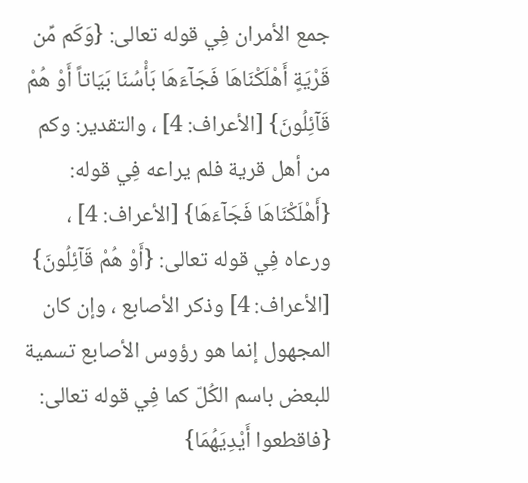جمع الأمران فِي قوله تعالى: {وَكَم مِّن قَرْيَةٍ أَهْلَكْنَاهَا فَجَآءَهَا بَأْسُنَا بَيَاتاً أَوْ هُمْ قَآئِلُونَ} [الأعراف: 4] ، والتقدير: وكم من أهل قرية فلم يراعه فِي قوله: {أَهْلَكْنَاهَا فَجَآءَهَا} [الأعراف: 4] ، ورعاه فِي قوله تعالى: {أَوْ هُمْ قَآئِلُونَ} [الأعراف: 4] وذكر الأصابع ، وإن كان المجهول إنما هو رؤوس الأصابع تسمية للبعض باسم الكُلّ كما فِي قوله تعالى: {فاقطعوا أَيْدِيَهُمَا}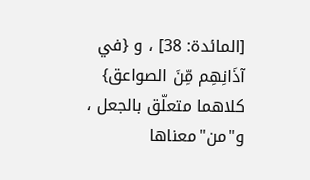[المائدة: 38] ، و {في آذَانِهِم مِّنَ الصواعق} كلاهما متعلّق بالجعل ، و"من"معناها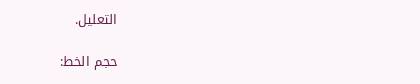التعليل.

حجم الخط: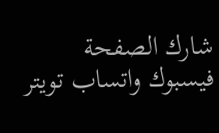شارك الصفحة
فيسبوك واتساب تويتر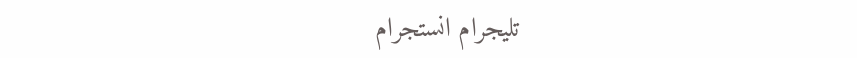تليجرام انستجرام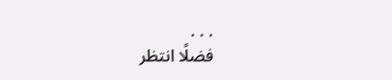. . .
فضلًا انتظر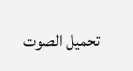تحميل الصوت